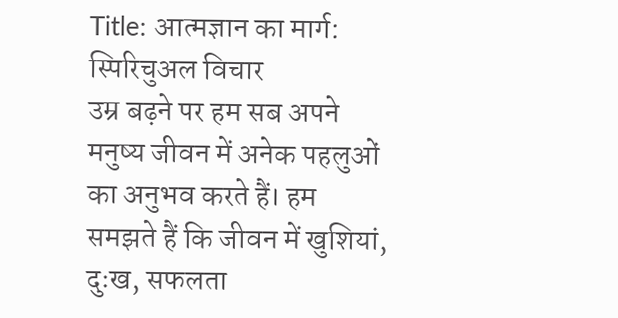Title: आत्मज्ञान का मार्ग: स्पिरिचुअल विचार
उम्र बढ़ने पर हम सब अपने मनुष्य जीवन में अनेक पहलुओं का अनुभव करते हैं। हम समझते हैं कि जीवन में खुशियां, दुःख, सफलता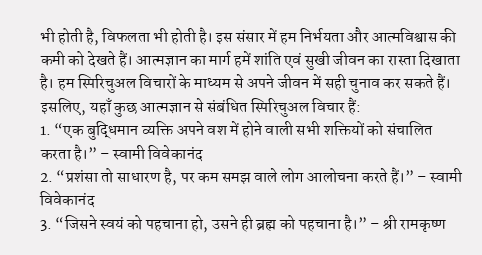भी होती है, विफलता भी होती है। इस संसार में हम निर्भयता और आत्मविश्वास की कमी को देखते हैं। आत्मज्ञान का मार्ग हमें शांति एवं सुखी जीवन का रास्ता दिखाता है। हम स्पिरिचुअल विचारों के माध्यम से अपने जीवन में सही चुनाव कर सकते हैं। इसलिए, यहाँ कुछ आत्मज्ञान से संबंधित स्पिरिचुअल विचार हैं:
1. “एक बुद्धिमान व्यक्ति अपने वश में होने वाली सभी शक्तियों को संचालित करता है।” – स्वामी विवेकानंद
2. “प्रशंसा तो साधारण है, पर कम समझ वाले लोग आलोचना करते हैं।” – स्वामी विवेकानंद
3. “जिसने स्वयं को पहचाना हो, उसने ही ब्रह्म को पहचाना है।” – श्री रामकृष्ण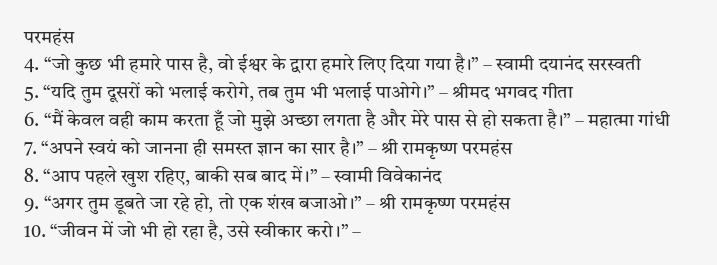परमहंस
4. “जो कुछ भी हमारे पास है, वो ईश्वर के द्वारा हमारे लिए दिया गया है।” – स्वामी दयानंद सरस्वती
5. “यदि तुम दूसरों को भलाई करोगे, तब तुम भी भलाई पाओगे।” – श्रीमद भगवद गीता
6. “मैं केवल वही काम करता हूँ जो मुझे अच्छा लगता है और मेरे पास से हो सकता है।” – महात्मा गांधी
7. “अपने स्वयं को जानना ही समस्त ज्ञान का सार है।” – श्री रामकृष्ण परमहंस
8. “आप पहले खुश रहिए, बाकी सब बाद में।” – स्वामी विवेकानंद
9. “अगर तुम डूबते जा रहे हो, तो एक शंख बजाओ।” – श्री रामकृष्ण परमहंस
10. “जीवन में जो भी हो रहा है, उसे स्वीकार करो।” –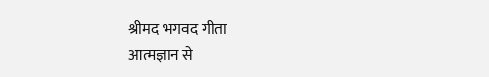श्रीमद भगवद गीता
आत्मज्ञान से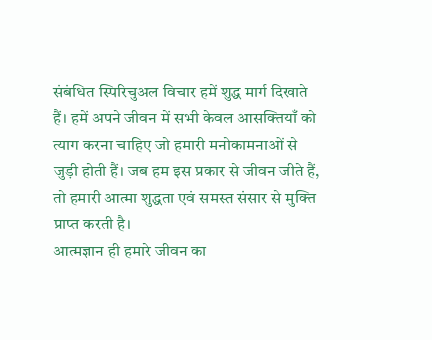संबंधित स्पिरिचुअल विचार हमें शुद्ध मार्ग दिखाते हैं। हमें अपने जीवन में सभी केवल आसक्तियाँ को त्याग करना चाहिए जो हमारी मनोकामनाओं से जुड़ी होती हैं। जब हम इस प्रकार से जीवन जीते हैं, तो हमारी आत्मा शुद्धता एवं समस्त संसार से मुक्ति प्राप्त करती है।
आत्मज्ञान ही हमारे जीवन का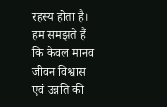रहस्य होता है। हम समझते हैं कि केवल मानव जीवन विश्वास एवं उन्नति की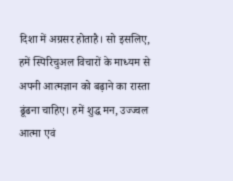दिशा में अग्रसर होताहै। सो इसलिए, हमें स्पिरिचुअल विचारों के माध्यम से अपनी आत्मज्ञान को बढ़ाने का रास्ता ढूंढना चाहिए। हमें शुद्ध मन, उज्ज्वल आत्मा एवं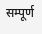सम्पूर्ण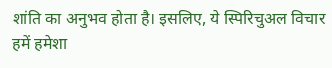शांति का अनुभव होता है। इसलिए, ये स्पिरिचुअल विचार हमें हमेशा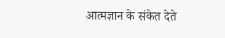आत्मज्ञान के संकेत देते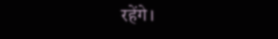रहेंगे।